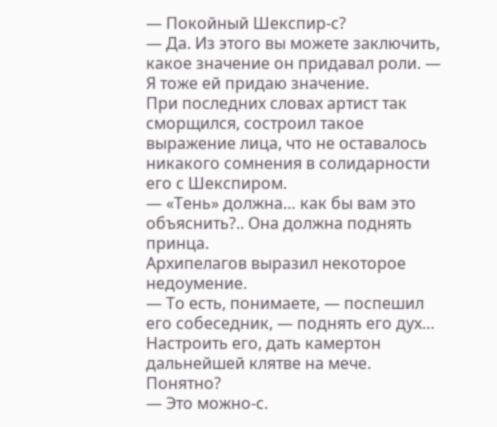— Покойный Шекспир-с?
— Да. Из этого вы можете заключить, какое значение он придавал роли. — Я тоже ей придаю значение.
При последних словах артист так сморщился, состроил такое выражение лица, что не оставалось никакого сомнения в солидарности его с Шекспиром.
— «Тень» должна… как бы вам это объяснить?.. Она должна поднять принца.
Архипелагов выразил некоторое недоумение.
— То есть, понимаете, — поспешил его собеседник, — поднять его дух… Настроить его, дать камертон дальнейшей клятве на мече. Понятно?
— Это можно-с.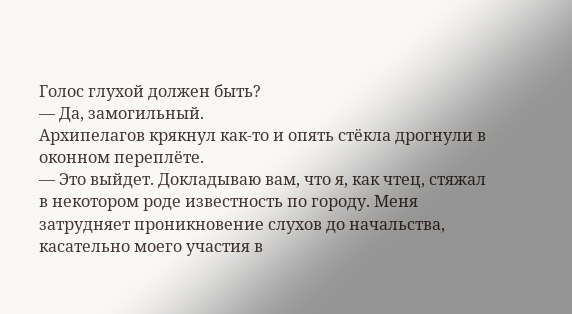Голос глухой должен быть?
— Да, замогильный.
Архипелагов крякнул как-то и опять стёкла дрогнули в оконном переплёте.
— Это выйдет. Докладываю вам, что я, как чтец, стяжал в некотором роде известность по городу. Меня затрудняет проникновение слухов до начальства, касательно моего участия в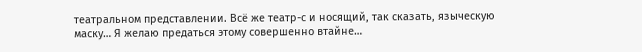театральном представлении. Всё же театр-с и носящий, так сказать, языческую маску… Я желаю предаться этому совершенно втайне…